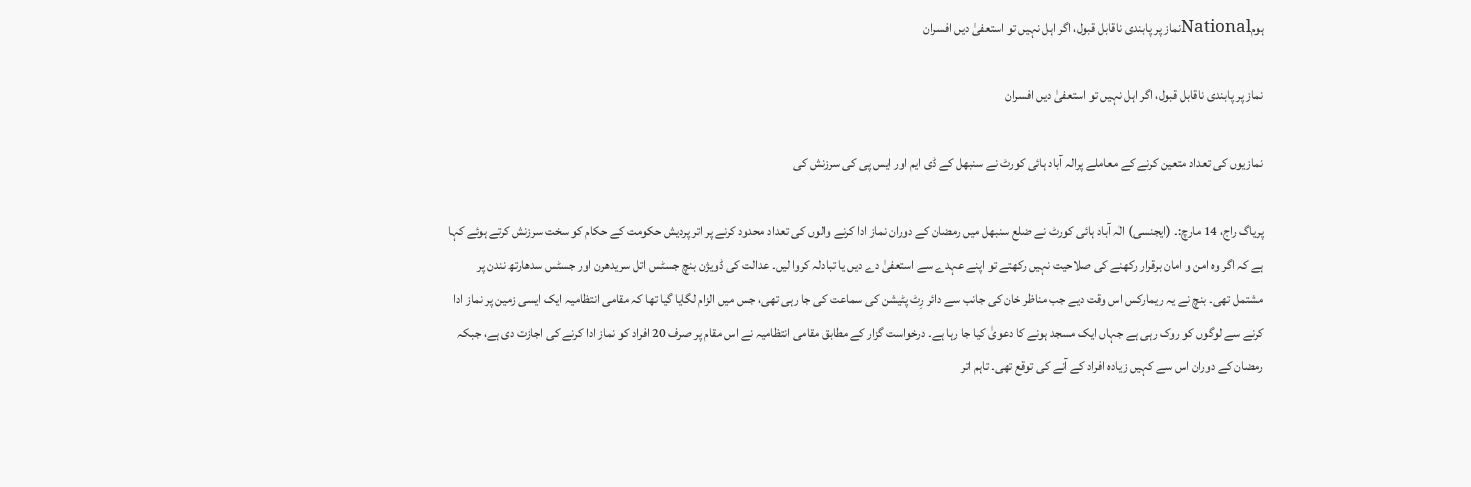ہومNationalنماز پر پابندی ناقابل قبول، اگر اہل نہیں تو استعفیٰ دیں افسران

نماز پر پابندی ناقابل قبول، اگر اہل نہیں تو استعفیٰ دیں افسران

نمازیوں کی تعداد متعین کرنے کے معاملے پرالہ آباد ہائی کورٹ نے سنبھل کے ڈی ایم اور ایس پی کی سرزنش کی

پریاگ راج، 14 مارچ:۔ (ایجنسی) الٰہ آباد ہائی کورٹ نے ضلع سنبھل میں رمضان کے دوران نماز ادا کرنے والوں کی تعداد محدود کرنے پر اتر پردیش حکومت کے حکام کو سخت سرزنش کرتے ہوئے کہا ہے کہ اگر وہ امن و امان برقرار رکھنے کی صلاحیت نہیں رکھتے تو اپنے عہدے سے استعفیٰ دے دیں یا تبادلہ کروا لیں۔ عدالت کی ڈویژن بنچ جسٹس اتل سریدھرن اور جسٹس سدھارتھ نندن پر مشتمل تھی۔ بنچ نے یہ ریمارکس اس وقت دیے جب مناظر خان کی جانب سے دائر رِٹ پٹیشن کی سماعت کی جا رہی تھی، جس میں الزام لگایا گیا تھا کہ مقامی انتظامیہ ایک ایسی زمین پر نماز ادا کرنے سے لوگوں کو روک رہی ہے جہاں ایک مسجد ہونے کا دعویٰ کیا جا رہا ہے۔ درخواست گزار کے مطابق مقامی انتظامیہ نے اس مقام پر صرف 20 افراد کو نماز ادا کرنے کی اجازت دی ہے، جبکہ رمضان کے دوران اس سے کہیں زیادہ افراد کے آنے کی توقع تھی۔ تاہم اتر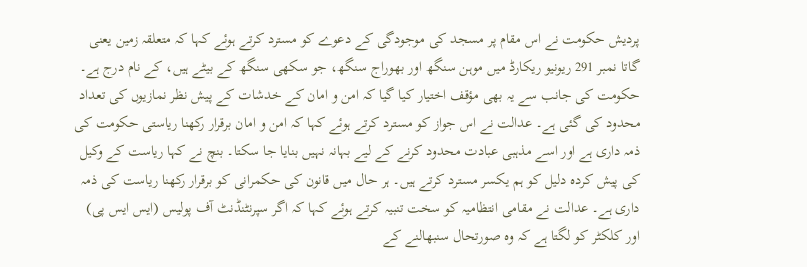پردیش حکومت نے اس مقام پر مسجد کی موجودگی کے دعوے کو مسترد کرتے ہوئے کہا کہ متعلقہ زمین یعنی گاتا نمبر 291 ریونیو ریکارڈ میں موہن سنگھ اور بھوراج سنگھ، جو سکھی سنگھ کے بیٹے ہیں، کے نام درج ہے۔ حکومت کی جانب سے یہ بھی مؤقف اختیار کیا گیا کہ امن و امان کے خدشات کے پیش نظر نمازیوں کی تعداد محدود کی گئی ہے۔ عدالت نے اس جواز کو مسترد کرتے ہوئے کہا کہ امن و امان برقرار رکھنا ریاستی حکومت کی ذمہ داری ہے اور اسے مذہبی عبادت محدود کرنے کے لیے بہانہ نہیں بنایا جا سکتا۔ بنچ نے کہا ریاست کے وکیل کی پیش کردہ دلیل کو ہم یکسر مسترد کرتے ہیں۔ ہر حال میں قانون کی حکمرانی کو برقرار رکھنا ریاست کی ذمہ داری ہے۔ عدالت نے مقامی انتظامیہ کو سخت تنبیہ کرتے ہوئے کہا کہ اگر سپرنٹنڈنٹ آف پولیس (ایس ایس پی) اور کلکٹر کو لگتا ہے کہ وہ صورتحال سنبھالنے کے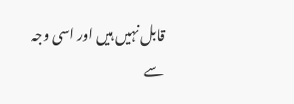قابل نہیں ہیں اور اسی وجہ سے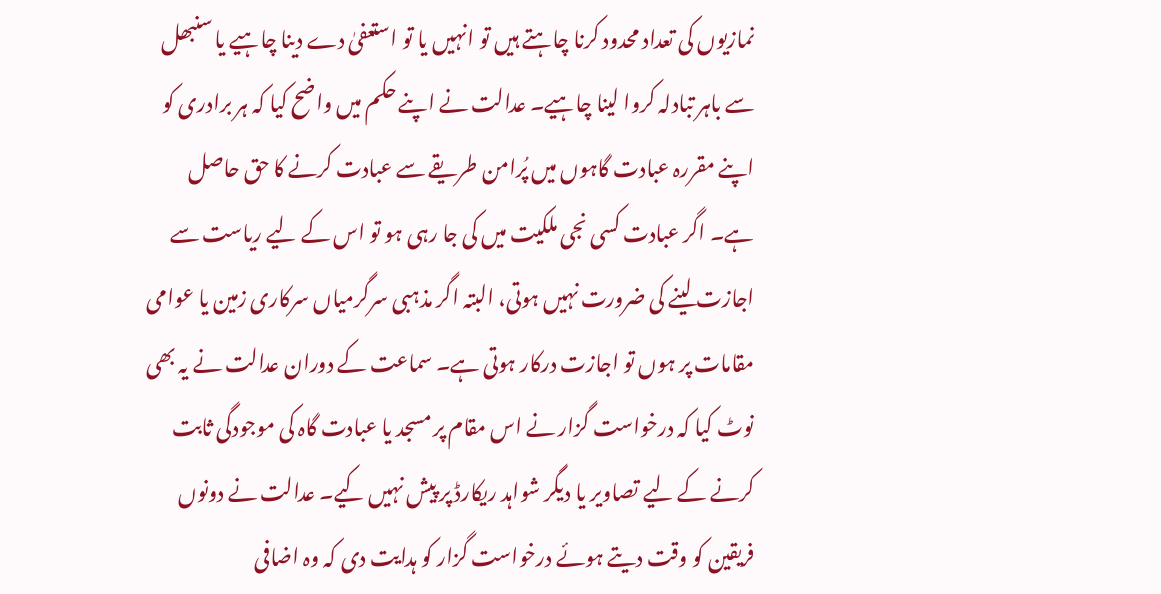نمازیوں کی تعداد محدود کرنا چاہتے ہیں تو انہیں یا تو استعفیٰ دے دینا چاہیے یا سنبھل سے باہر تبادلہ کروا لینا چاہیے۔ عدالت نے اپنے حکم میں واضح کیا کہ ہر برادری کو اپنے مقررہ عبادت گاہوں میں پُرامن طریقے سے عبادت کرنے کا حق حاصل ہے۔ اگر عبادت کسی نجی ملکیت میں کی جا رہی ہو تو اس کے لیے ریاست سے اجازت لینے کی ضرورت نہیں ہوتی، البتہ اگر مذہبی سرگرمیاں سرکاری زمین یا عوامی مقامات پر ہوں تو اجازت درکار ہوتی ہے۔ سماعت کے دوران عدالت نے یہ بھی نوٹ کیا کہ درخواست گزار نے اس مقام پر مسجد یا عبادت گاہ کی موجودگی ثابت کرنے کے لیے تصاویر یا دیگر شواہد ریکارڈ پر پیش نہیں کیے۔ عدالت نے دونوں فریقین کو وقت دیتے ہوئے درخواست گزار کو ہدایت دی کہ وہ اضافی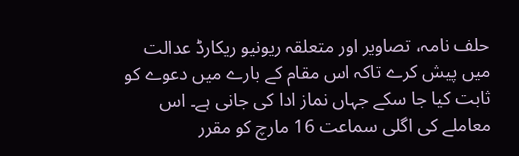حلف نامہ، تصاویر اور متعلقہ ریونیو ریکارڈ عدالت میں پیش کرے تاکہ اس مقام کے بارے میں دعوے کو ثابت کیا جا سکے جہاں نماز ادا کی جانی ہے۔ اس معاملے کی اگلی سماعت 16 مارچ کو مقرر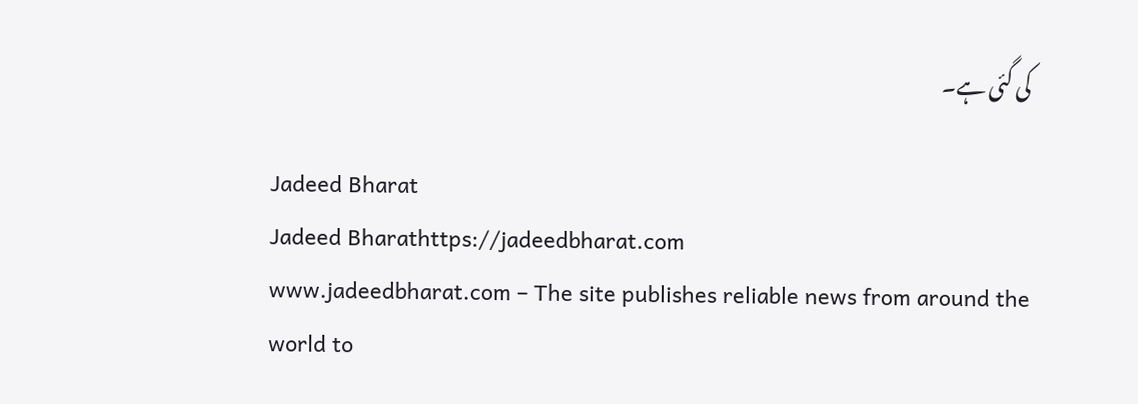کی گئی ہے۔

Jadeed Bharat
Jadeed Bharathttps://jadeedbharat.com
www.jadeedbharat.com – The site publishes reliable news from around the world to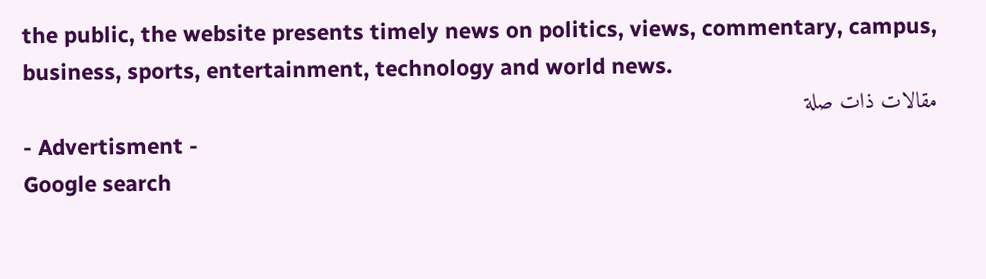the public, the website presents timely news on politics, views, commentary, campus, business, sports, entertainment, technology and world news.
مقالات ذات صلة
- Advertisment -
Google search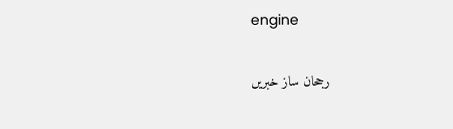engine

رجحان ساز خبریں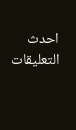احدث التعليقات